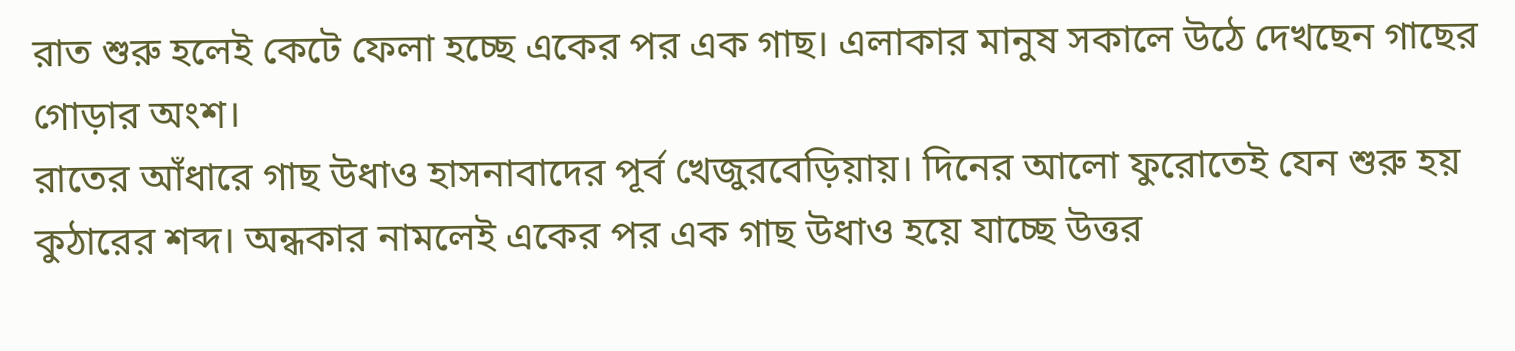রাত শুরু হলেই কেটে ফেলা হচ্ছে একের পর এক গাছ। এলাকার মানুষ সকালে উঠে দেখছেন গাছের গোড়ার অংশ।
রাতের আঁধারে গাছ উধাও হাসনাবাদের পূর্ব খেজুরবেড়িয়ায়। দিনের আলো ফুরোতেই যেন শুরু হয় কুঠারের শব্দ। অন্ধকার নামলেই একের পর এক গাছ উধাও হয়ে যাচ্ছে উত্তর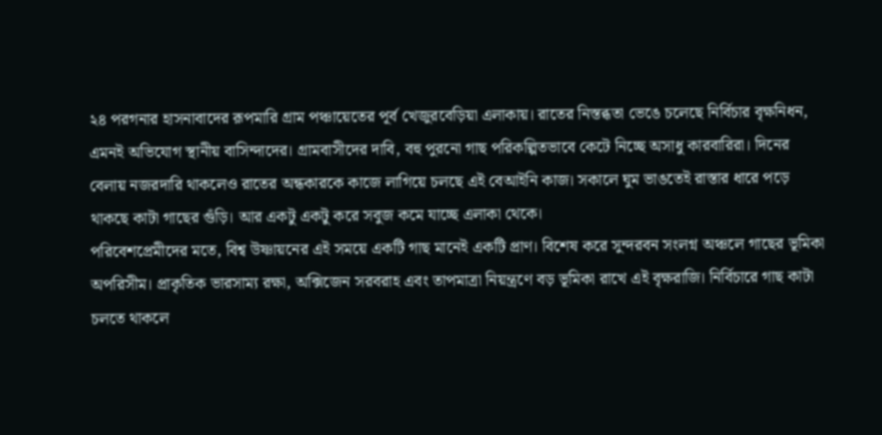২৪ পরগনার হাসনাবাদের রূপমারি গ্রাম পঞ্চায়েতের পূর্ব খেজুরবেড়িয়া এলাকায়। রাতের নিস্তব্ধতা ভেঙে চলেছে নির্বিচার বৃক্ষনিধন, এমনই অভিযোগ স্থানীয় বাসিন্দাদের। গ্রামবাসীদের দাবি, বহু পুরনো গাছ পরিকল্পিতভাবে কেটে নিচ্ছে অসাধু কারবারিরা। দিনের বেলায় নজরদারি থাকলেও রাতের অন্ধকারকে কাজে লাগিয়ে চলছে এই বেআইনি কাজ। সকালে ঘুম ভাঙতেই রাস্তার ধারে পড়ে থাকছে কাটা গাছের গুঁড়ি। আর একটু একটু করে সবুজ কমে যাচ্ছে এলাকা থেকে।
পরিবেশপ্রেমীদের মতে, বিশ্ব উষ্ণায়নের এই সময়ে একটি গাছ মানেই একটি প্রাণ। বিশেষ করে সুন্দরবন সংলগ্ন অঞ্চলে গাছের ভূমিকা অপরিসীম। প্রাকৃতিক ভারসাম্য রক্ষা, অক্সিজেন সরবরাহ এবং তাপমাত্রা নিয়ন্ত্রণে বড় ভূমিকা রাখে এই বৃক্ষরাজি। নির্বিচারে গাছ কাটা চলতে থাকলে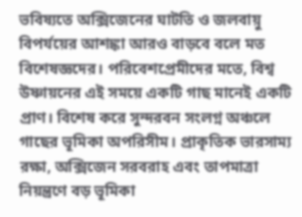ভবিষ্যতে অক্সিজেনের ঘাটতি ও জলবায়ু বিপর্যয়ের আশঙ্কা আরও বাড়বে বলে মত বিশেষজ্ঞদের। পরিবেশপ্রেমীদের মতে, বিশ্ব উষ্ণায়নের এই সময়ে একটি গাছ মানেই একটি প্রাণ। বিশেষ করে সুন্দরবন সংলগ্ন অঞ্চলে গাছের ভূমিকা অপরিসীম। প্রাকৃতিক ভারসাম্য রক্ষা, অক্সিজেন সরবরাহ এবং তাপমাত্রা নিয়ন্ত্রণে বড় ভূমিকা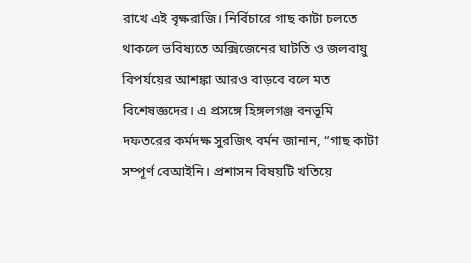রাখে এই বৃক্ষরাজি। নির্বিচারে গাছ কাটা চলতে থাকলে ভবিষ্যতে অক্সিজেনের ঘাটতি ও জলবায়ু বিপর্যয়ের আশঙ্কা আরও বাড়বে বলে মত বিশেষজ্ঞদের। এ প্রসঙ্গে হিঙ্গলগঞ্জ বনভূমি দফতরের কর্মদক্ষ সুরজিৎ বর্মন জানান, “গাছ কাটা সম্পূর্ণ বেআইনি। প্রশাসন বিষয়টি খতিয়ে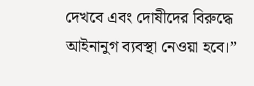দেখবে এবং দোষীদের বিরুদ্ধে আইনানুগ ব্যবস্থা নেওয়া হবে।”